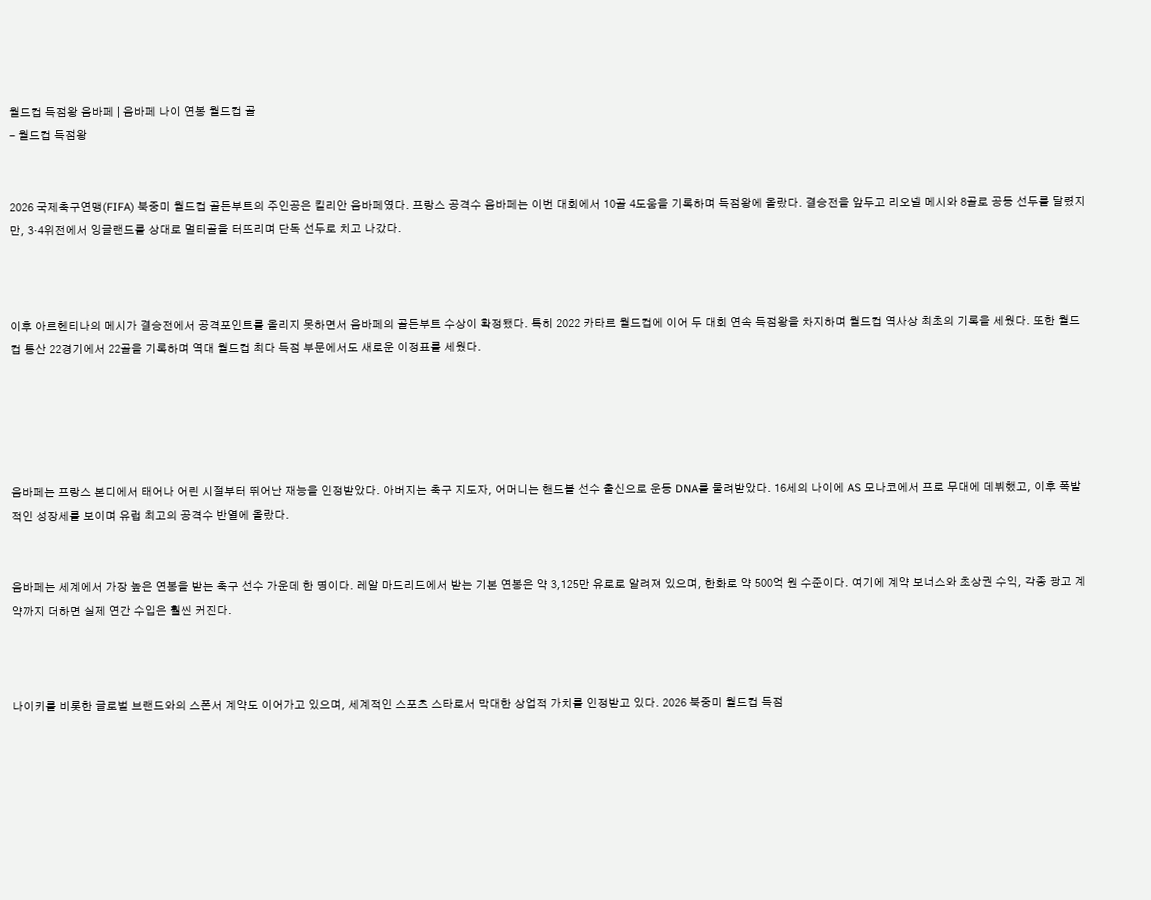월드컵 득점왕 음바페 | 음바페 나이 연봉 월드컵 골
- 월드컵 득점왕


2026 국제축구연맹(FIFA) 북중미 월드컵 골든부트의 주인공은 킬리안 음바페였다. 프랑스 공격수 음바페는 이번 대회에서 10골 4도움을 기록하며 득점왕에 올랐다. 결승전을 앞두고 리오넬 메시와 8골로 공동 선두를 달렸지만, 3·4위전에서 잉글랜드를 상대로 멀티골을 터뜨리며 단독 선두로 치고 나갔다.



이후 아르헨티나의 메시가 결승전에서 공격포인트를 올리지 못하면서 음바페의 골든부트 수상이 확정됐다. 특히 2022 카타르 월드컵에 이어 두 대회 연속 득점왕을 차지하며 월드컵 역사상 최초의 기록을 세웠다. 또한 월드컵 통산 22경기에서 22골을 기록하며 역대 월드컵 최다 득점 부문에서도 새로운 이정표를 세웠다.





음바페는 프랑스 본디에서 태어나 어린 시절부터 뛰어난 재능을 인정받았다. 아버지는 축구 지도자, 어머니는 핸드볼 선수 출신으로 운동 DNA를 물려받았다. 16세의 나이에 AS 모나코에서 프로 무대에 데뷔했고, 이후 폭발적인 성장세를 보이며 유럽 최고의 공격수 반열에 올랐다.


음바페는 세계에서 가장 높은 연봉을 받는 축구 선수 가운데 한 명이다. 레알 마드리드에서 받는 기본 연봉은 약 3,125만 유로로 알려져 있으며, 한화로 약 500억 원 수준이다. 여기에 계약 보너스와 초상권 수익, 각종 광고 계약까지 더하면 실제 연간 수입은 훨씬 커진다.



나이키를 비롯한 글로벌 브랜드와의 스폰서 계약도 이어가고 있으며, 세계적인 스포츠 스타로서 막대한 상업적 가치를 인정받고 있다. 2026 북중미 월드컵 득점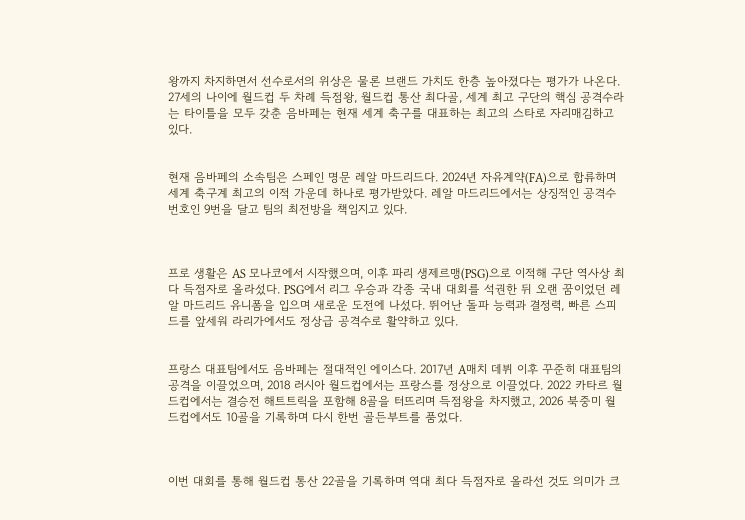왕까지 차지하면서 선수로서의 위상은 물론 브랜드 가치도 한층 높아졌다는 평가가 나온다. 27세의 나이에 월드컵 두 차례 득점왕, 월드컵 통산 최다골, 세계 최고 구단의 핵심 공격수라는 타이틀을 모두 갖춘 음바페는 현재 세계 축구를 대표하는 최고의 스타로 자리매김하고 있다.


현재 음바페의 소속팀은 스페인 명문 레알 마드리드다. 2024년 자유계약(FA)으로 합류하며 세계 축구계 최고의 이적 가운데 하나로 평가받았다. 레알 마드리드에서는 상징적인 공격수 번호인 9번을 달고 팀의 최전방을 책임지고 있다.



프로 생활은 AS 모나코에서 시작했으며, 이후 파리 생제르맹(PSG)으로 이적해 구단 역사상 최다 득점자로 올라섰다. PSG에서 리그 우승과 각종 국내 대회를 석권한 뒤 오랜 꿈이었던 레알 마드리드 유니폼을 입으며 새로운 도전에 나섰다. 뛰어난 돌파 능력과 결정력, 빠른 스피드를 앞세워 라리가에서도 정상급 공격수로 활약하고 있다.


프랑스 대표팀에서도 음바페는 절대적인 에이스다. 2017년 A매치 데뷔 이후 꾸준히 대표팀의 공격을 이끌었으며, 2018 러시아 월드컵에서는 프랑스를 정상으로 이끌었다. 2022 카타르 월드컵에서는 결승전 해트트릭을 포함해 8골을 터뜨리며 득점왕을 차지했고, 2026 북중미 월드컵에서도 10골을 기록하며 다시 한번 골든부트를 품었다.



이번 대회를 통해 월드컵 통산 22골을 기록하며 역대 최다 득점자로 올라선 것도 의미가 크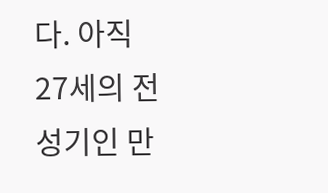다. 아직 27세의 전성기인 만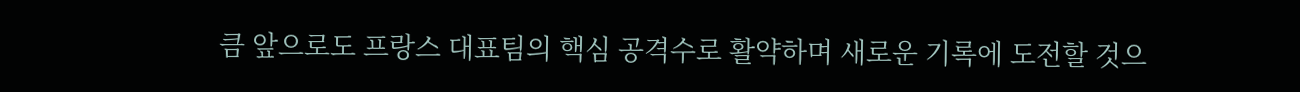큼 앞으로도 프랑스 대표팀의 핵심 공격수로 활약하며 새로운 기록에 도전할 것으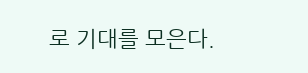로 기대를 모은다.